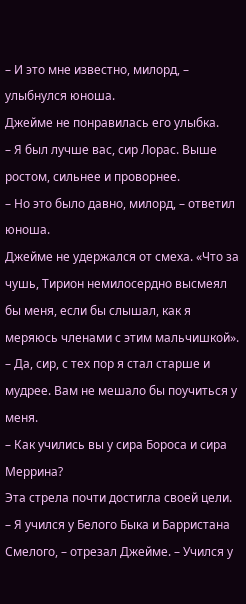– И это мне известно, милорд, – улыбнулся юноша.
Джейме не понравилась его улыбка.
– Я был лучше вас, сир Лорас. Выше ростом, сильнее и проворнее.
– Но это было давно, милорд, – ответил юноша.
Джейме не удержался от смеха. «Что за чушь, Тирион немилосердно высмеял бы меня, если бы слышал, как я меряюсь членами с этим мальчишкой».
– Да, сир, с тех пор я стал старше и мудрее. Вам не мешало бы поучиться у меня.
– Как учились вы у сира Бороса и сира Меррина?
Эта стрела почти достигла своей цели.
– Я учился у Белого Быка и Барристана Смелого, – отрезал Джейме. – Учился у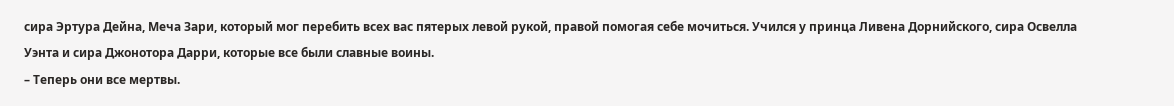сира Эртура Дейна, Меча Зари, который мог перебить всех вас пятерых левой рукой, правой помогая себе мочиться. Учился у принца Ливена Дорнийского, сира Освелла Уэнта и сира Джонотора Дарри, которые все были славные воины.
– Теперь они все мертвы.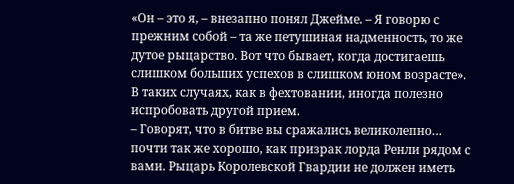«Он – это я, – внезапно понял Джейме. – Я говорю с прежним собой – та же петушиная надменность, то же дутое рыцарство. Вот что бывает, когда достигаешь слишком больших успехов в слишком юном возрасте».
В таких случаях, как в фехтовании, иногда полезно испробовать другой прием.
– Говорят, что в битве вы сражались великолепно… почти так же хорошо, как призрак лорда Ренли рядом с вами. Рыцарь Королевской Гвардии не должен иметь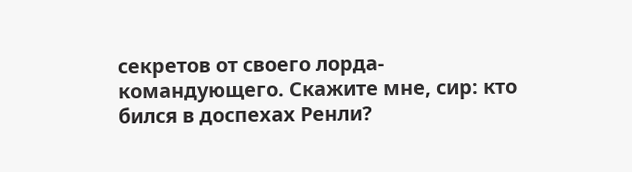секретов от своего лорда-командующего. Скажите мне, сир: кто бился в доспехах Ренли?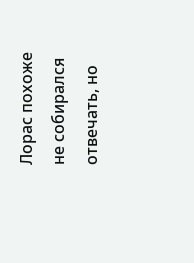Лорас похоже не собирался отвечать, но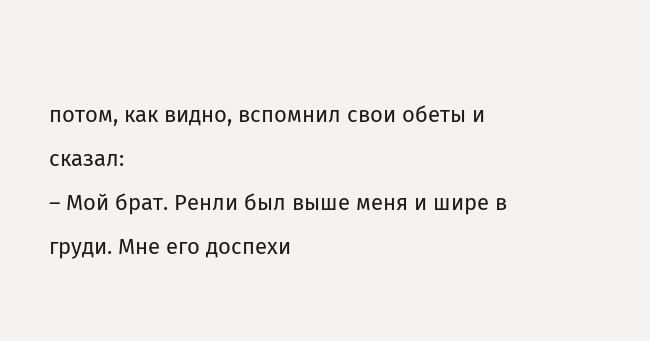потом, как видно, вспомнил свои обеты и сказал:
– Мой брат. Ренли был выше меня и шире в груди. Мне его доспехи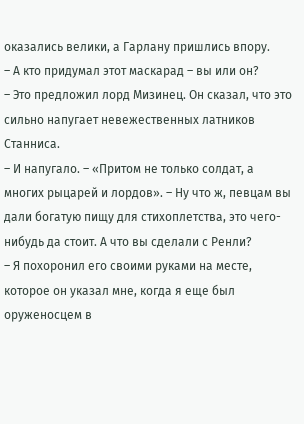оказались велики, а Гарлану пришлись впору.
– А кто придумал этот маскарад – вы или он?
– Это предложил лорд Мизинец. Он сказал, что это сильно напугает невежественных латников Станниса.
– И напугало. – «Притом не только солдат, а многих рыцарей и лордов». – Ну что ж, певцам вы дали богатую пищу для стихоплетства, это чего-нибудь да стоит. А что вы сделали с Ренли?
– Я похоронил его своими руками на месте, которое он указал мне, когда я еще был оруженосцем в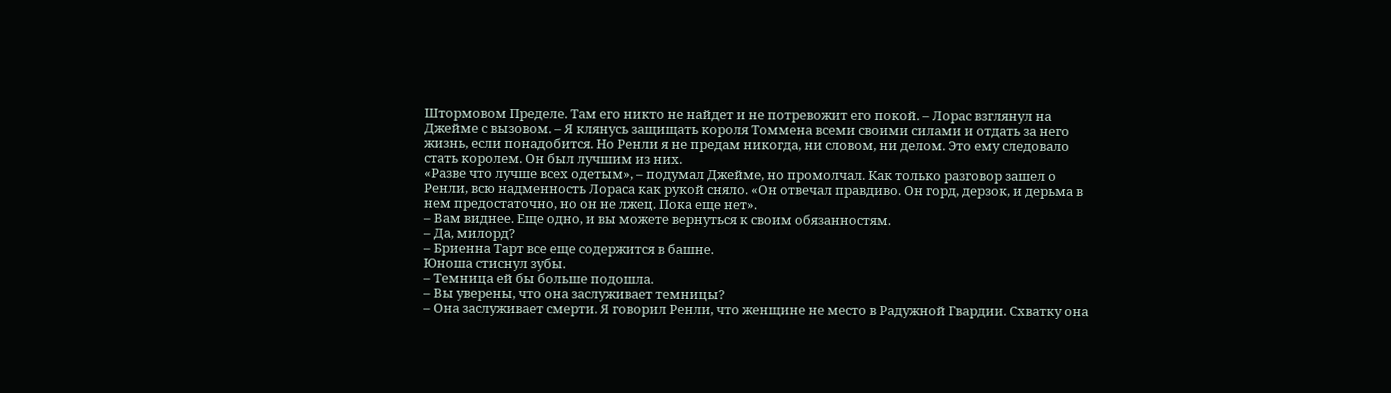Штормовом Пределе. Там его никто не найдет и не потревожит его покой. – Лорас взглянул на Джейме с вызовом. – Я клянусь защищать короля Томмена всеми своими силами и отдать за него жизнь, если понадобится. Но Ренли я не предам никогда, ни словом, ни делом. Это ему следовало стать королем. Он был лучшим из них.
«Разве что лучше всех одетым», – подумал Джейме, но промолчал. Как только разговор зашел о Ренли, всю надменность Лораса как рукой сняло. «Он отвечал правдиво. Он горд, дерзок, и дерьма в нем предостаточно, но он не лжец. Пока еще нет».
– Вам виднее. Еще одно, и вы можете вернуться к своим обязанностям.
– Да, милорд?
– Бриенна Тарт все еще содержится в башне.
Юноша стиснул зубы.
– Темница ей бы больше подошла.
– Вы уверены, что она заслуживает темницы?
– Она заслуживает смерти. Я говорил Ренли, что женщине не место в Радужной Гвардии. Схватку она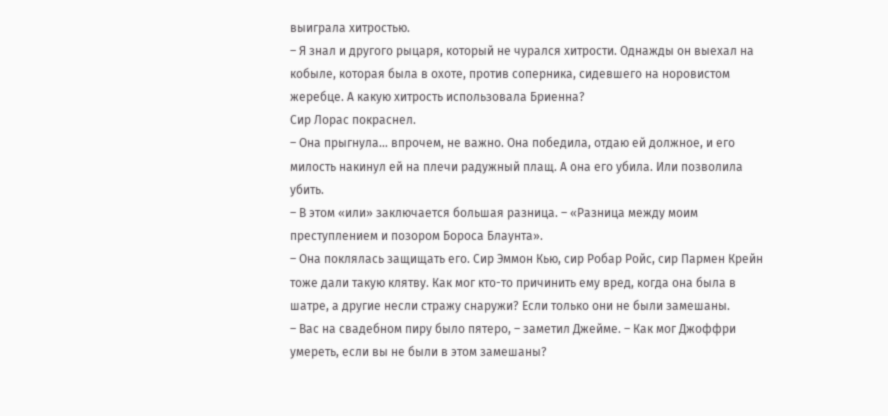выиграла хитростью.
– Я знал и другого рыцаря, который не чурался хитрости. Однажды он выехал на кобыле, которая была в охоте, против соперника, сидевшего на норовистом жеребце. А какую хитрость использовала Бриенна?
Сир Лорас покраснел.
– Она прыгнула… впрочем, не важно. Она победила, отдаю ей должное, и его милость накинул ей на плечи радужный плащ. А она его убила. Или позволила убить.
– В этом «или» заключается большая разница. – «Разница между моим преступлением и позором Бороса Блаунта».
– Она поклялась защищать его. Сир Эммон Кью, сир Робар Ройс, сир Пармен Крейн тоже дали такую клятву. Как мог кто-то причинить ему вред, когда она была в шатре, а другие несли стражу снаружи? Если только они не были замешаны.
– Вас на свадебном пиру было пятеро, – заметил Джейме. – Как мог Джоффри умереть, если вы не были в этом замешаны?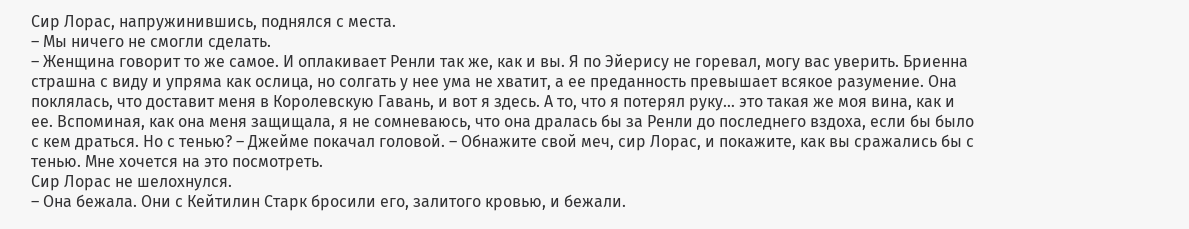Сир Лорас, напружинившись, поднялся с места.
– Мы ничего не смогли сделать.
– Женщина говорит то же самое. И оплакивает Ренли так же, как и вы. Я по Эйерису не горевал, могу вас уверить. Бриенна страшна с виду и упряма как ослица, но солгать у нее ума не хватит, а ее преданность превышает всякое разумение. Она поклялась, что доставит меня в Королевскую Гавань, и вот я здесь. А то, что я потерял руку… это такая же моя вина, как и ее. Вспоминая, как она меня защищала, я не сомневаюсь, что она дралась бы за Ренли до последнего вздоха, если бы было с кем драться. Но с тенью? – Джейме покачал головой. – Обнажите свой меч, сир Лорас, и покажите, как вы сражались бы с тенью. Мне хочется на это посмотреть.
Сир Лорас не шелохнулся.
– Она бежала. Они с Кейтилин Старк бросили его, залитого кровью, и бежали.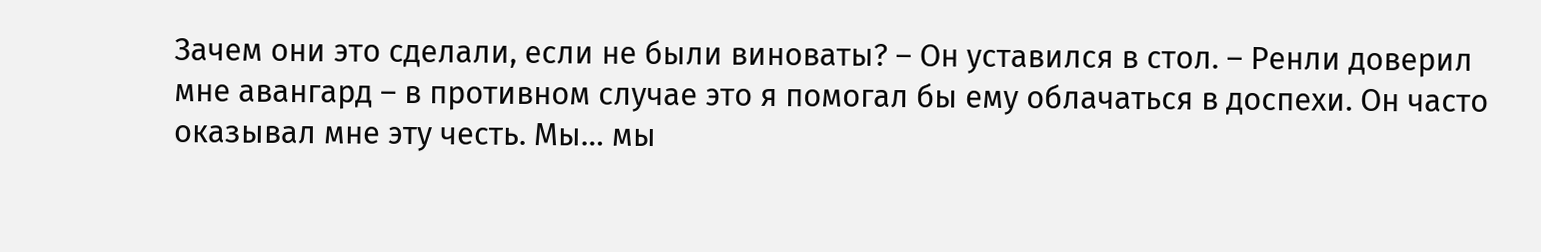Зачем они это сделали, если не были виноваты? – Он уставился в стол. – Ренли доверил мне авангард – в противном случае это я помогал бы ему облачаться в доспехи. Он часто оказывал мне эту честь. Мы… мы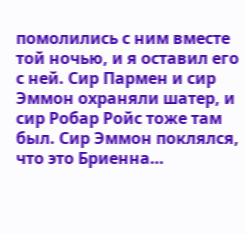помолились с ним вместе той ночью, и я оставил его с ней. Сир Пармен и сир Эммон охраняли шатер, и сир Робар Ройс тоже там был. Сир Эммон поклялся, что это Бриенна…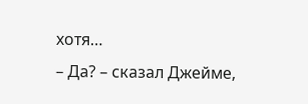хотя…
– Да? – сказал Джейме,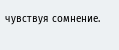чувствуя сомнение.